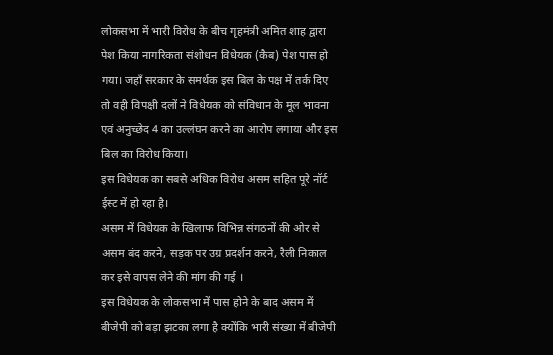लोकसभा में भारी विरोध के बीच गृहमंत्री अमित शाह द्वारा पेश किया नागरिकता संशोधन विधेयक (कैब) पेश पास हो गया। जहाँ सरकार के समर्थक इस बिल के पक्ष में तर्क दिए तो वही विपक्षी दलों ने विधेयक को संविधान के मूल भावना एवं अनुच्छेद 4 का उल्लंघन करने का आरोप लगाया और इस बिल का विरोध किया।
इस विधेयक का सबसे अधिक विरोध असम सहित पूरे नॉर्ट ईस्ट में हो रहा है।
असम में विधेयक के खिलाफ विभिन्न संगठनों की ओर से असम बंद करने, सड़क पर उग्र प्रदर्शन करने, रैली निकाल कर इसे वापस लेने की मांग की गई ।
इस विधेयक के लोकसभा में पास होने के बाद असम में बीजेपी को बड़ा झटका लगा है क्योंकि भारी संख्या में बीजेपी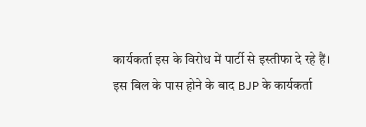कार्यकर्ता इस के विरोध में पार्टी से इस्तीफा दे रहे हैं।
इस बिल के पास होने के बाद BJP के कार्यकर्ता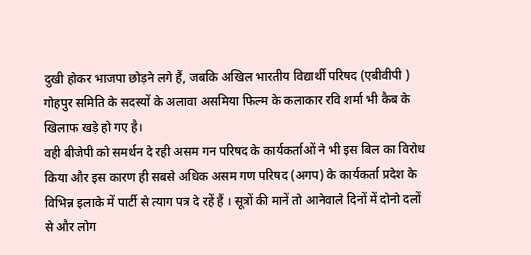दुखी होकर भाजपा छोड़ने लगे हैं, जबकि अखिल भारतीय विद्यार्थी परिषद (एबीवीपी ) गोहपुर समिति के सदस्यों के अलावा असमिया फिल्म के कलाकार रवि शर्मा भी कैब के खिलाफ खड़े हो गए है।
वही बीजेपी को समर्थन दे रही असम गन परिषद के कार्यकर्ताओं ने भी इस बिल का विरोध किया और इस कारण ही सबसे अधिक असम गण परिषद (अगप) के कार्यकर्ता प्रदेश के विभिन्न इलाके में पार्टी से त्याग पत्र दे रहें हैं । सूत्रों की मानें तो आनेवाले दिनों में दोनो दलों से और लोग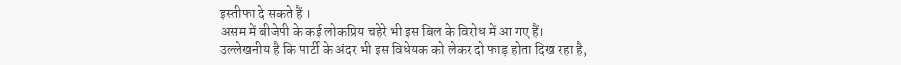इस्तीफा दे सकते हैं ।
असम में बीजेपी के कई लोकप्रिय चहेरे भी इस बिल के विरोध में आ गए हैं।
उल्लेखनीय है कि पार्टी के अंदर भी इस विधेयक को लेकर दो फाड़ होता दिख रहा है,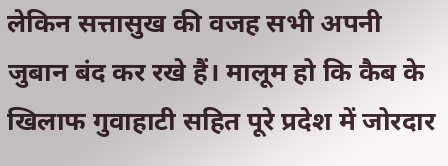लेकिन सत्तासुख की वजह सभी अपनी जुबान बंद कर रखे हैं। मालूम हो कि कैब के खिलाफ गुवाहाटी सहित पूरे प्रदेश में जोरदार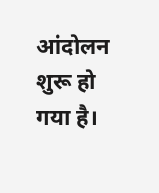आंदोलन शुरू हो गया है।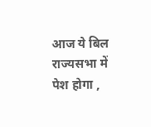आज ये बिल राज्यसभा में पेश होगा ,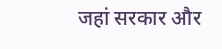जहां सरकार और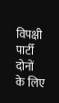विपक्षी पार्टी दोनों के लिए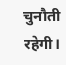चुनौती रहेगी।